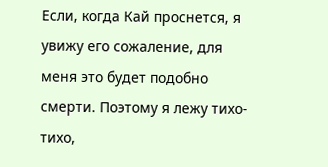Если, когда Кай проснется, я увижу его сожаление, для меня это будет подобно смерти. Поэтому я лежу тихо-тихо,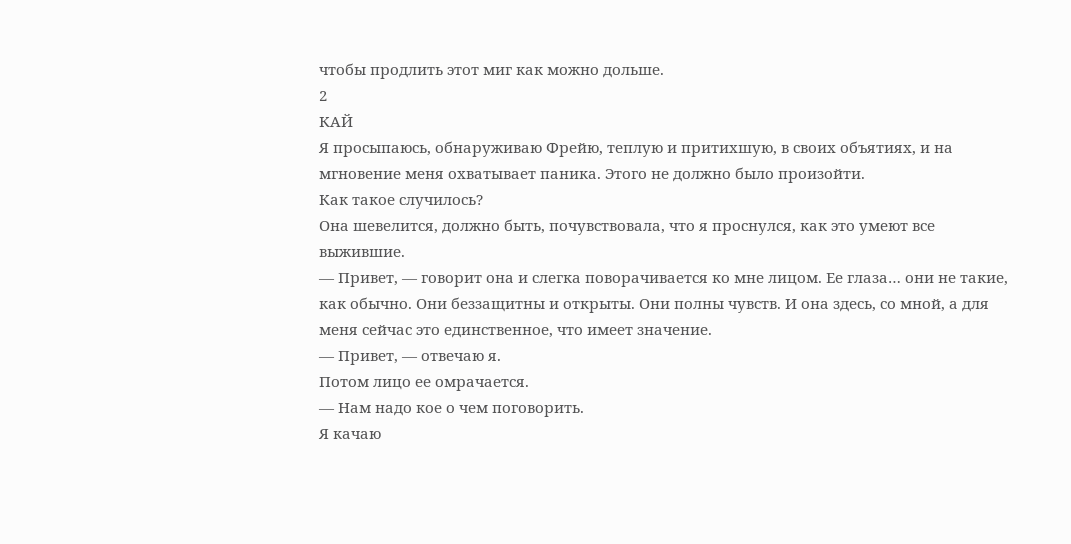чтобы продлить этот миг как можно дольше.
2
КАЙ
Я просыпаюсь, обнаруживаю Фрейю, теплую и притихшую, в своих объятиях, и на мгновение меня охватывает паника. Этого не должно было произойти.
Как такое случилось?
Она шевелится, должно быть, почувствовала, что я проснулся, как это умеют все выжившие.
— Привет, — говорит она и слегка поворачивается ко мне лицом. Ее глаза… они не такие, как обычно. Они беззащитны и открыты. Они полны чувств. И она здесь, со мной, а для меня сейчас это единственное, что имеет значение.
— Привет, — отвечаю я.
Потом лицо ее омрачается.
— Нам надо кое о чем поговорить.
Я качаю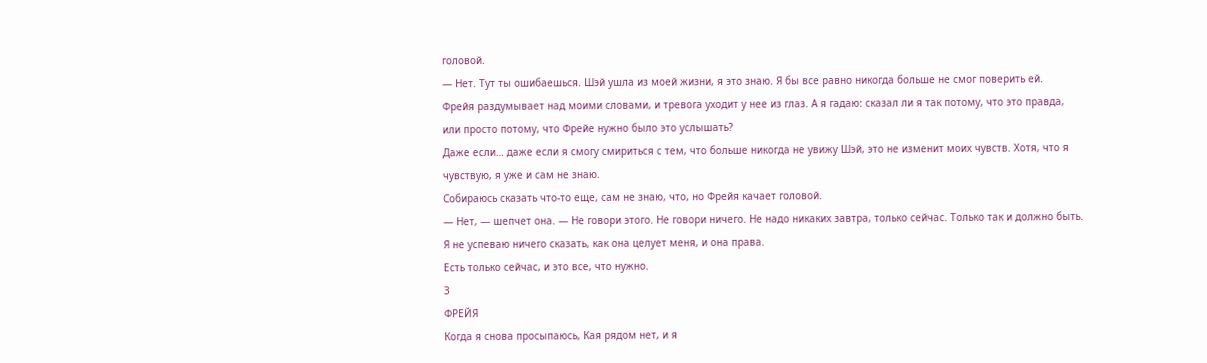головой.
— Нет. Тут ты ошибаешься. Шэй ушла из моей жизни, я это знаю. Я бы все равно никогда больше не смог поверить ей.
Фрейя раздумывает над моими словами, и тревога уходит у нее из глаз. А я гадаю: сказал ли я так потому, что это правда, или просто потому, что Фрейе нужно было это услышать?
Даже если… даже если я смогу смириться с тем, что больше никогда не увижу Шэй, это не изменит моих чувств. Хотя, что я чувствую, я уже и сам не знаю.
Собираюсь сказать что-то еще, сам не знаю, что, но Фрейя качает головой.
— Нет, — шепчет она. — Не говори этого. Не говори ничего. Не надо никаких завтра, только сейчас. Только так и должно быть.
Я не успеваю ничего сказать, как она целует меня, и она права.
Есть только сейчас, и это все, что нужно.
3
ФРЕЙЯ
Когда я снова просыпаюсь, Кая рядом нет, и я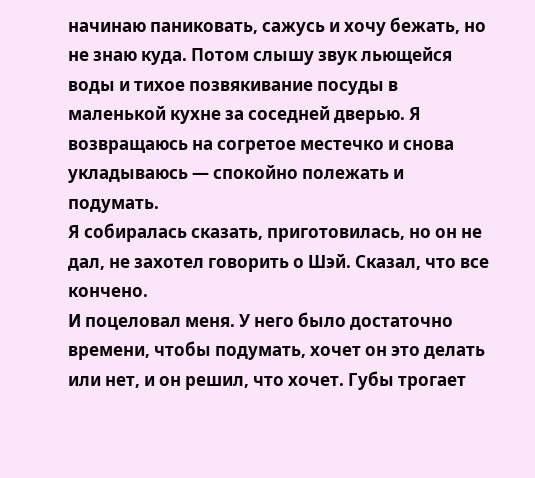начинаю паниковать, сажусь и хочу бежать, но не знаю куда. Потом слышу звук льющейся воды и тихое позвякивание посуды в маленькой кухне за соседней дверью. Я возвращаюсь на согретое местечко и снова укладываюсь — спокойно полежать и подумать.
Я собиралась сказать, приготовилась, но он не дал, не захотел говорить о Шэй. Сказал, что все кончено.
И поцеловал меня. У него было достаточно времени, чтобы подумать, хочет он это делать или нет, и он решил, что хочет. Губы трогает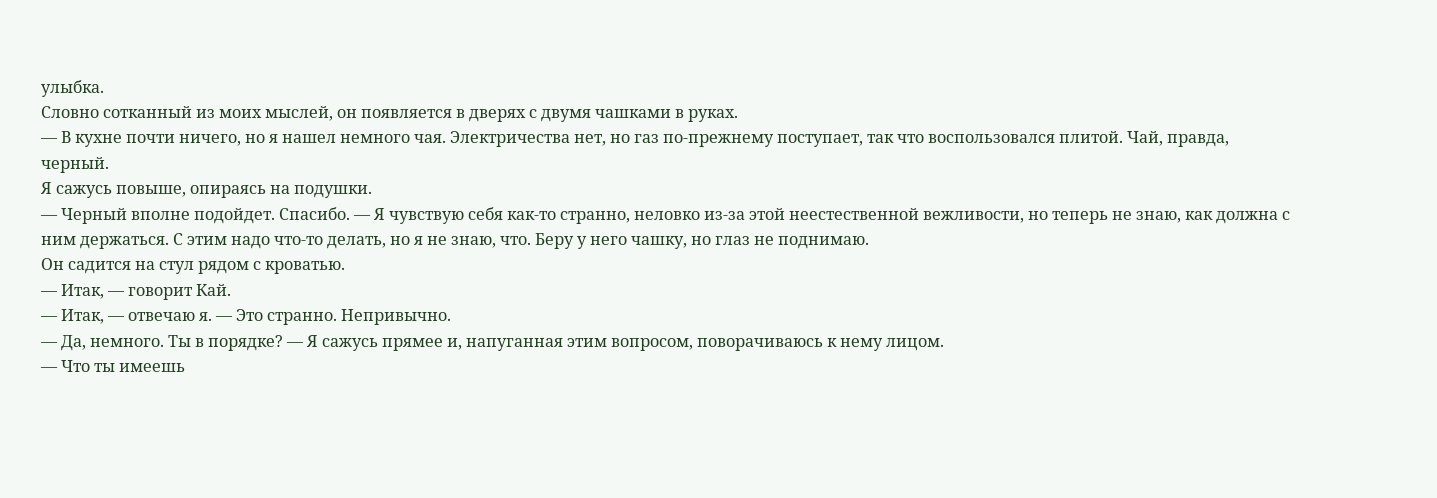улыбка.
Словно сотканный из моих мыслей, он появляется в дверях с двумя чашками в руках.
— В кухне почти ничего, но я нашел немного чая. Электричества нет, но газ по-прежнему поступает, так что воспользовался плитой. Чай, правда, черный.
Я сажусь повыше, опираясь на подушки.
— Черный вполне подойдет. Спасибо. — Я чувствую себя как-то странно, неловко из-за этой неестественной вежливости, но теперь не знаю, как должна с ним держаться. С этим надо что-то делать, но я не знаю, что. Беру у него чашку, но глаз не поднимаю.
Он садится на стул рядом с кроватью.
— Итак, — говорит Кай.
— Итак, — отвечаю я. — Это странно. Непривычно.
— Да, немного. Ты в порядке? — Я сажусь прямее и, напуганная этим вопросом, поворачиваюсь к нему лицом.
— Что ты имеешь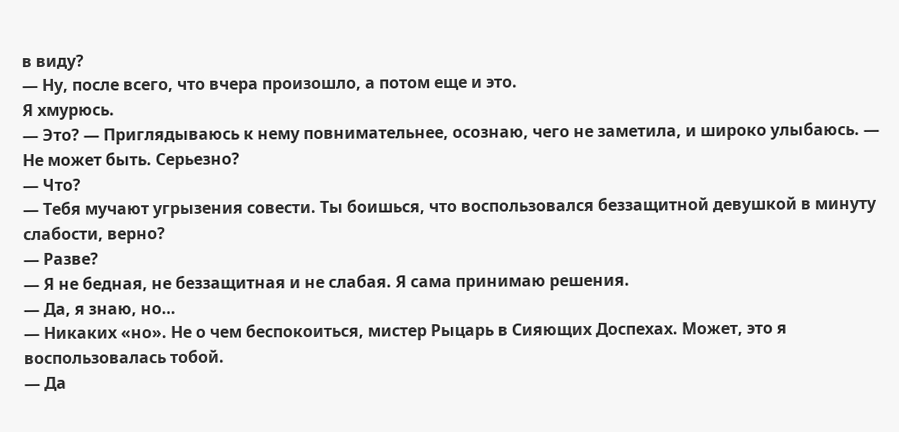в виду?
— Ну, после всего, что вчера произошло, а потом еще и это.
Я хмурюсь.
— Это? — Приглядываюсь к нему повнимательнее, осознаю, чего не заметила, и широко улыбаюсь. — Не может быть. Серьезно?
— Что?
— Тебя мучают угрызения совести. Ты боишься, что воспользовался беззащитной девушкой в минуту слабости, верно?
— Разве?
— Я не бедная, не беззащитная и не слабая. Я сама принимаю решения.
— Да, я знаю, но…
— Никаких «но». Не о чем беспокоиться, мистер Рыцарь в Сияющих Доспехах. Может, это я воспользовалась тобой.
— Да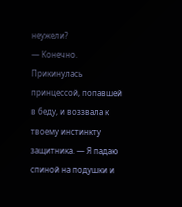неужели?
— Конечно. Прикинулась принцессой, попавшей в беду, и воззвала к твоему инстинкту защитника. — Я падаю спиной на подушки и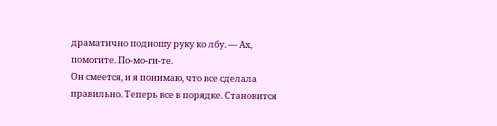драматично подношу руку ко лбу. — Ах, помогите. По-мо-ги-те.
Он смеется, и я понимаю, что все сделала правильно. Теперь все в порядке. Становится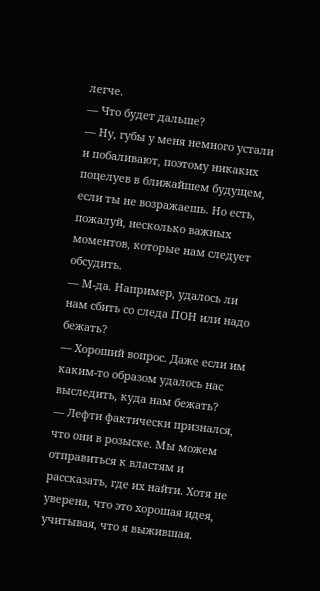легче.
— Что будет дальше?
— Ну, губы у меня немного устали и побаливают, поэтому никаких поцелуев в ближайшем будущем, если ты не возражаешь. Но есть, пожалуй, несколько важных моментов, которые нам следует обсудить.
— М-да. Например, удалось ли нам сбить со следа ПОН или надо бежать?
— Хороший вопрос. Даже если им каким-то образом удалось нас выследить, куда нам бежать?
— Лефти фактически признался, что они в розыске. Мы можем отправиться к властям и рассказать, где их найти. Хотя не уверена, что это хорошая идея, учитывая, что я выжившая.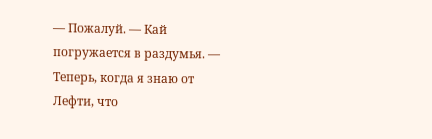— Пожалуй. — Кай погружается в раздумья. — Теперь, когда я знаю от Лефти, что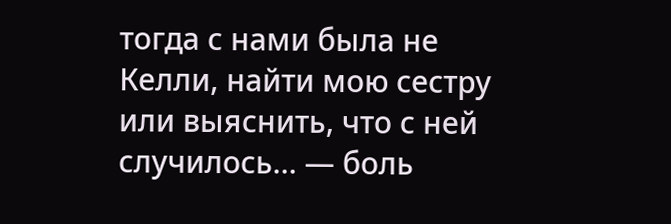тогда с нами была не Келли, найти мою сестру или выяснить, что с ней случилось… — боль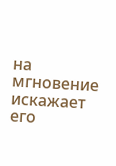на мгновение искажает его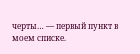черты… — первый пункт в моем списке.